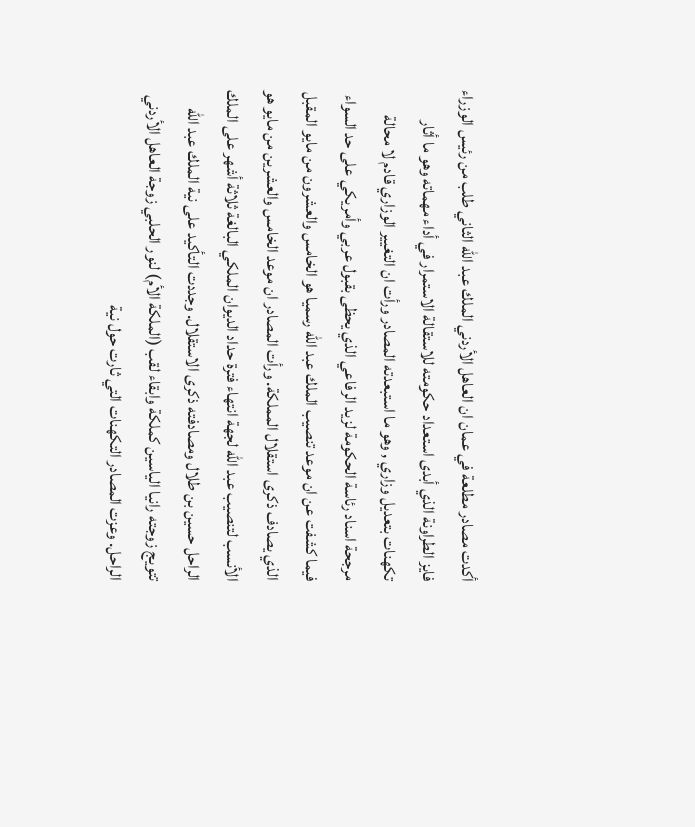أكدت مصادر مطلعة في عمان ان العاهل الأردني الملك عبد الله الثاني طلب من رئيس الوزراء فايز الطراونة الذي أبدى استعداد حكومته للاستقالة الاستمرار في أداء مهماته وهو ما أثار تكهنات بتعديل وزاري , وهو ما استبعدته المصادر ورأت ان التغيير الوزاري قادم لا محالة مرجحة اسناد رئاسة الحكومة لزيد الرفاعي الذي يحظى بقبول عربي وأمريكي على حد السواء فيما كشفت عن ان موعد تنصيب الملك عبد الله رسميا هو الخامس والعشرون من مايو المقبل الذي يصادف ذكرى استقلال المملكة. ورأت المصادر ان موعد الخامس والعشرين من مايو هو الأنسب لتنصيب عبد الله لجهة انتهاء فترة حداد الديوان الملكي البالغة ثلاثة أشهر على الملك الراحل حسين بن طلال ومصادفته ذكرى الاستقلال. وجددت التأكيد على نية الملك عبد الله تتويج زوجته رانيا الياسين كملكة وابقاء لقب (الملكة الأم) لنور الحلبي زوجة العاهل الأردني الراحل. وعزت المصادر التكهنات التي ثارت حول نية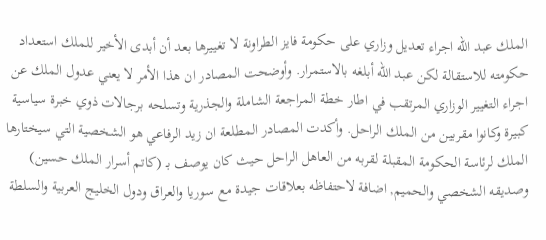الملك عبد الله اجراء تعديل وزاري على حكومة فايز الطراونة لا تغييرها بعد أن أبدى الأخير للملك استعداد حكومته للاستقالة لكن عبد الله أبلغه بالاستمرار. وأوضحت المصادر ان هذا الأمر لا يعني عدول الملك عن اجراء التغيير الوزاري المرتقب في اطار خطة المراجعة الشاملة والجذرية وتسلحه برجالات ذوي خبرة سياسية كبيرة وكانوا مقربين من الملك الراحل. وأكدت المصادر المطلعة ان زيد الرفاعي هو الشخصية التي سيختارها الملك لرئاسة الحكومة المقبلة لقربه من العاهل الراحل حيث كان يوصف بـ (كاتم أسرار الملك حسين) وصديقه الشخصي والحميم, اضافة لاحتفاظه بعلاقات جيدة مع سوريا والعراق ودول الخليج العربية والسلطة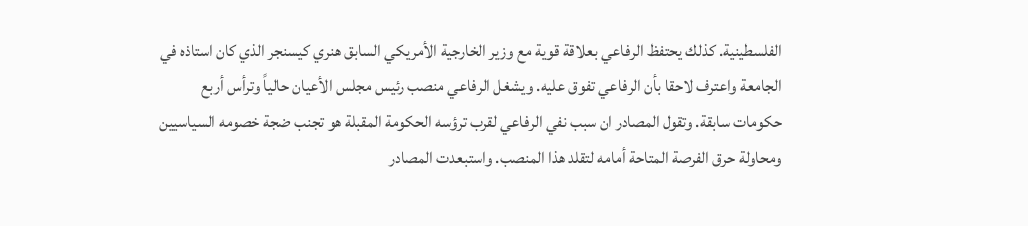الفلسطينية. كذلك يحتفظ الرفاعي بعلاقة قوية مع وزير الخارجية الأمريكي السابق هنري كيسنجر الذي كان استاذه في الجامعة واعترف لاحقا بأن الرفاعي تفوق عليه. ويشغل الرفاعي منصب رئيس مجلس الأعيان حالياً وترأس أربع حكومات سابقة. وتقول المصادر ان سبب نفي الرفاعي لقرب ترؤسه الحكومة المقبلة هو تجنب ضجة خصومه السياسيين ومحاولة حرق الفرصة المتاحة أمامه لتقلد هذا المنصب. واستبعدت المصادر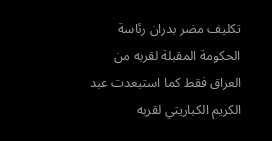تكليف مضر بدران رئاسة الحكومة المقبلة لقربه من العراق فقط كما استبعدت عبد الكريم الكباريتي لقربه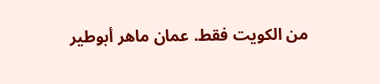من الكويت فقط. عمان ماهر أبوطير